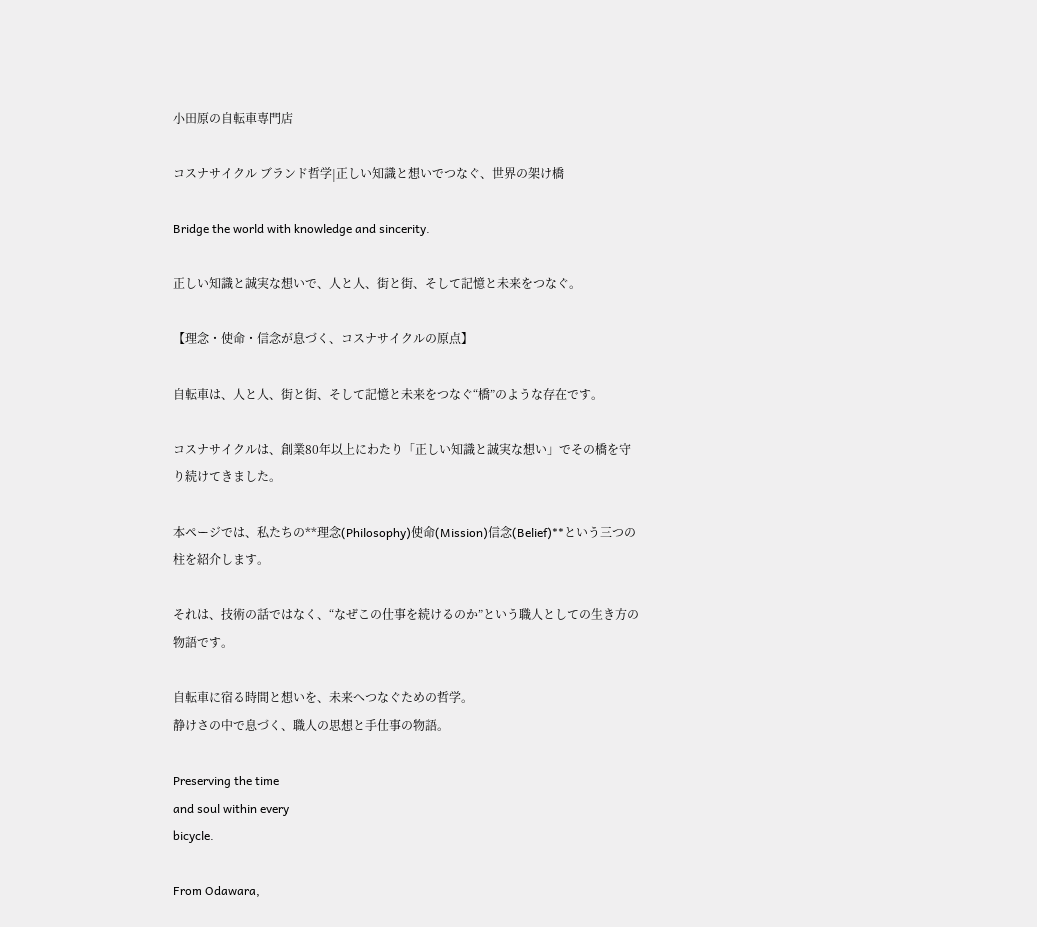小田原の自転車専門店

コスナサイクル ブランド哲学|正しい知識と想いでつなぐ、世界の架け橋

Bridge the world with knowledge and sincerity.

正しい知識と誠実な想いで、人と人、街と街、そして記憶と未来をつなぐ。

【理念・使命・信念が息づく、コスナサイクルの原点】

自転車は、人と人、街と街、そして記憶と未来をつなぐ“橋”のような存在です。

コスナサイクルは、創業80年以上にわたり「正しい知識と誠実な想い」でその橋を守り続けてきました。

本ページでは、私たちの**理念(Philosophy)使命(Mission)信念(Belief)**という三つの柱を紹介します。

それは、技術の話ではなく、“なぜこの仕事を続けるのか”という職人としての生き方の物語です。

自転車に宿る時間と想いを、未来へつなぐための哲学。
静けさの中で息づく、職人の思想と手仕事の物語。

Preserving the time
and soul within every
bicycle.

From Odawara,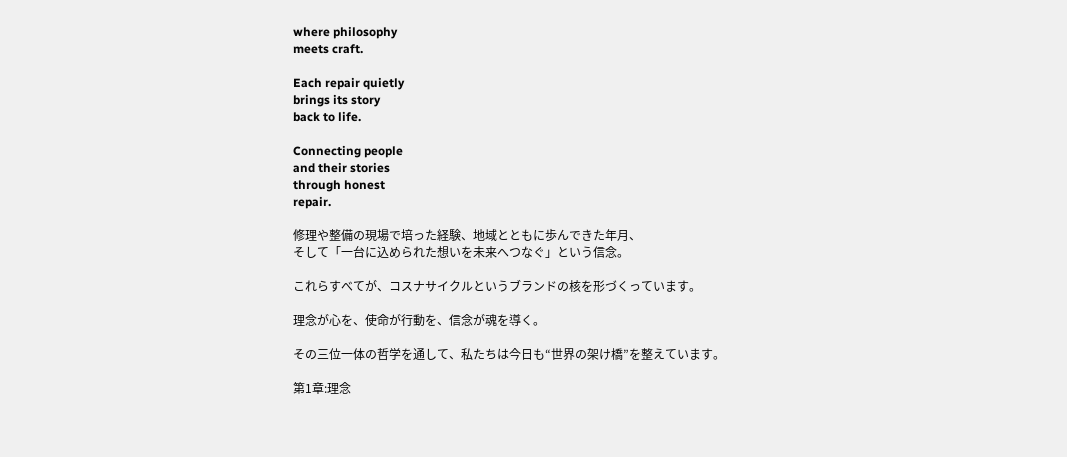where philosophy
meets craft.

Each repair quietly
brings its story
back to life.

Connecting people
and their stories
through honest
repair.

修理や整備の現場で培った経験、地域とともに歩んできた年月、
そして「一台に込められた想いを未来へつなぐ」という信念。

これらすべてが、コスナサイクルというブランドの核を形づくっています。

理念が心を、使命が行動を、信念が魂を導く。

その三位一体の哲学を通して、私たちは今日も“世界の架け橋”を整えています。

第1章:理念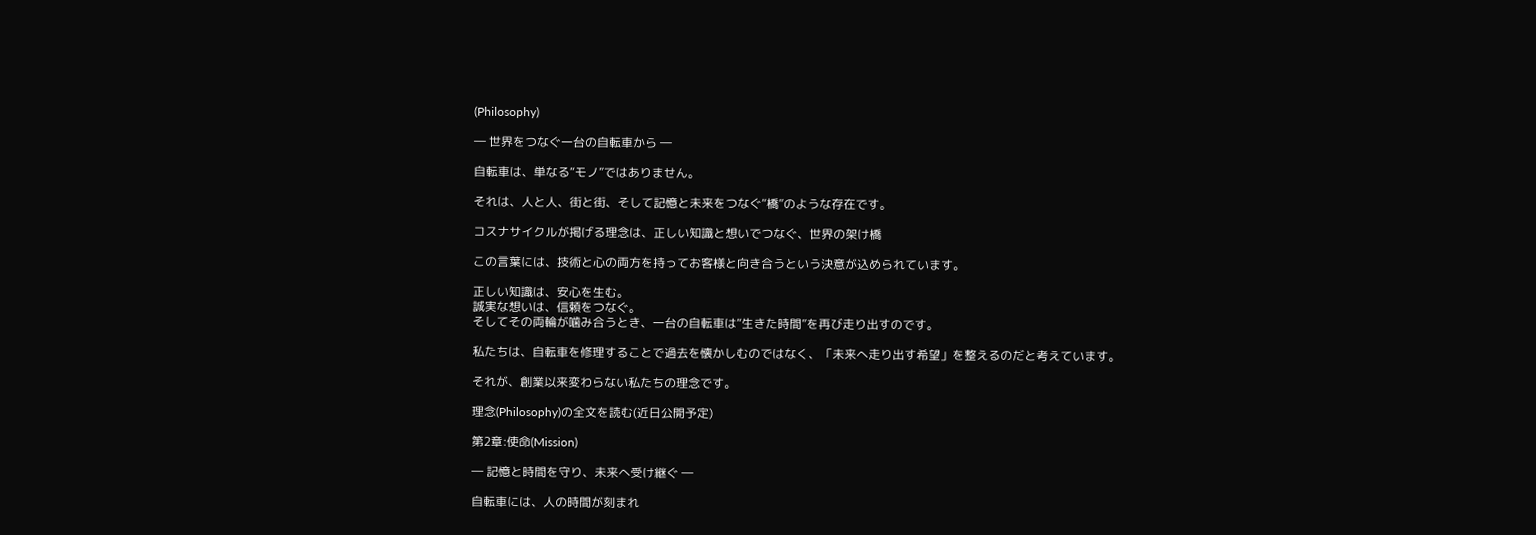(Philosophy)

― 世界をつなぐ一台の自転車から ―

自転車は、単なる“モノ”ではありません。

それは、人と人、街と街、そして記憶と未来をつなぐ“橋”のような存在です。

コスナサイクルが掲げる理念は、正しい知識と想いでつなぐ、世界の架け橋

この言葉には、技術と心の両方を持ってお客様と向き合うという決意が込められています。

正しい知識は、安心を生む。
誠実な想いは、信頼をつなぐ。
そしてその両輪が噛み合うとき、一台の自転車は“生きた時間”を再び走り出すのです。

私たちは、自転車を修理することで過去を懐かしむのではなく、「未来へ走り出す希望」を整えるのだと考えています。

それが、創業以来変わらない私たちの理念です。

理念(Philosophy)の全文を読む(近日公開予定)

第2章:使命(Mission)

― 記憶と時間を守り、未来へ受け継ぐ ―

自転車には、人の時間が刻まれ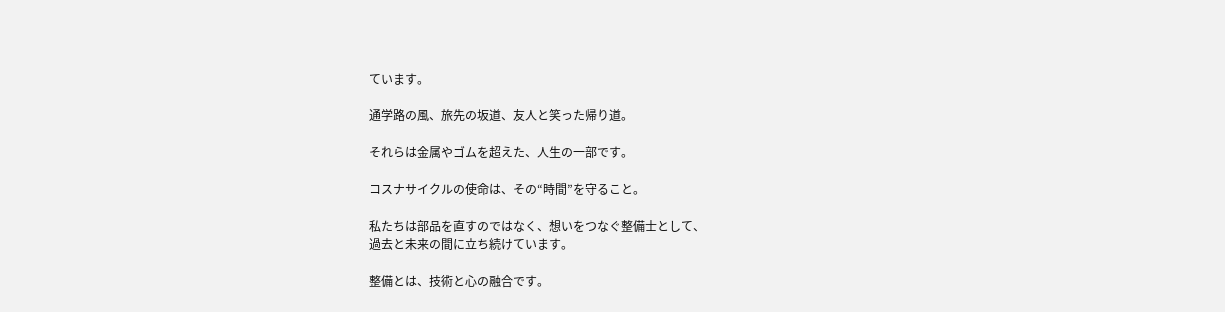ています。

通学路の風、旅先の坂道、友人と笑った帰り道。

それらは金属やゴムを超えた、人生の一部です。

コスナサイクルの使命は、その“時間”を守ること。

私たちは部品を直すのではなく、想いをつなぐ整備士として、
過去と未来の間に立ち続けています。

整備とは、技術と心の融合です。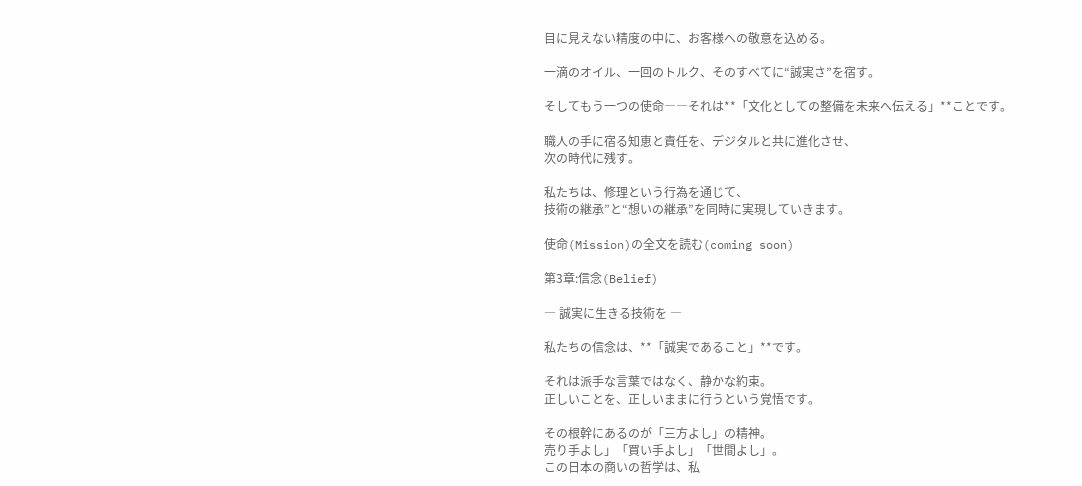目に見えない精度の中に、お客様への敬意を込める。

一滴のオイル、一回のトルク、そのすべてに“誠実さ”を宿す。

そしてもう一つの使命――それは**「文化としての整備を未来へ伝える」**ことです。

職人の手に宿る知恵と責任を、デジタルと共に進化させ、
次の時代に残す。

私たちは、修理という行為を通じて、
技術の継承”と“想いの継承”を同時に実現していきます。

使命(Mission)の全文を読む(coming soon)

第3章:信念(Belief)

― 誠実に生きる技術を ―

私たちの信念は、**「誠実であること」**です。

それは派手な言葉ではなく、静かな約束。
正しいことを、正しいままに行うという覚悟です。

その根幹にあるのが「三方よし」の精神。
売り手よし」「買い手よし」「世間よし」。
この日本の商いの哲学は、私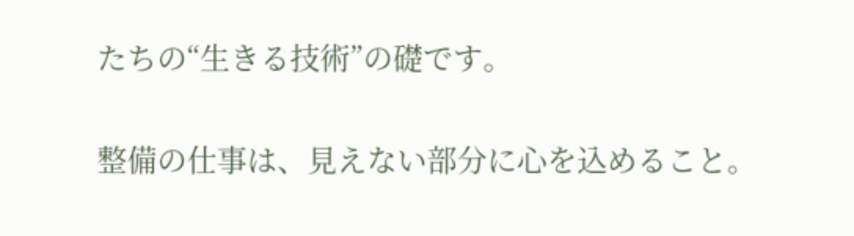たちの“生きる技術”の礎です。

整備の仕事は、見えない部分に心を込めること。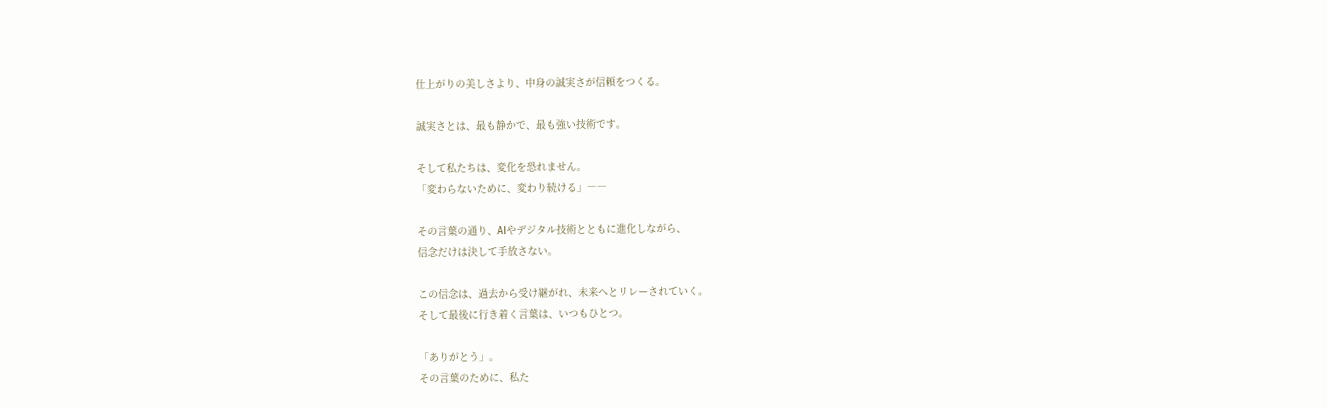仕上がりの美しさより、中身の誠実さが信頼をつくる。

誠実さとは、最も静かで、最も強い技術です。

そして私たちは、変化を恐れません。
「変わらないために、変わり続ける」――

その言葉の通り、AIやデジタル技術とともに進化しながら、
信念だけは決して手放さない。

この信念は、過去から受け継がれ、未来へとリレーされていく。
そして最後に行き着く言葉は、いつもひとつ。

「ありがとう」。
その言葉のために、私た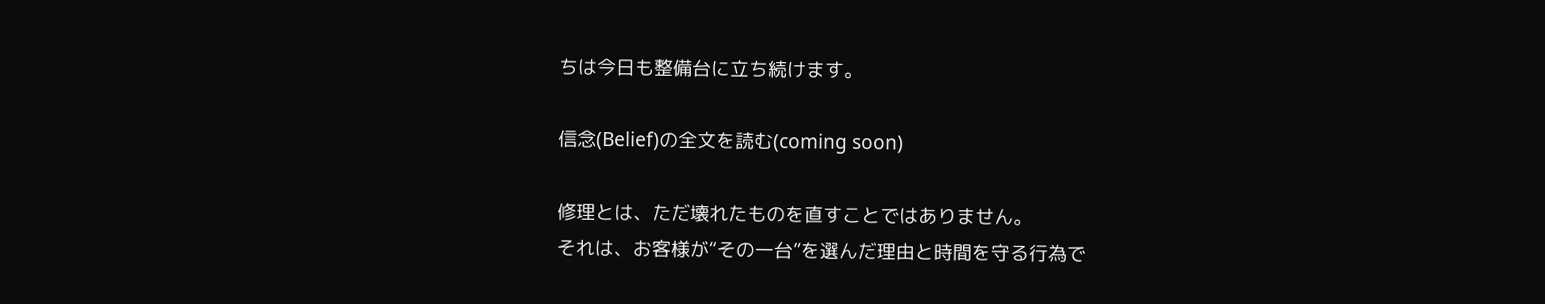ちは今日も整備台に立ち続けます。

信念(Belief)の全文を読む(coming soon)

修理とは、ただ壊れたものを直すことではありません。
それは、お客様が“その一台”を選んだ理由と時間を守る行為で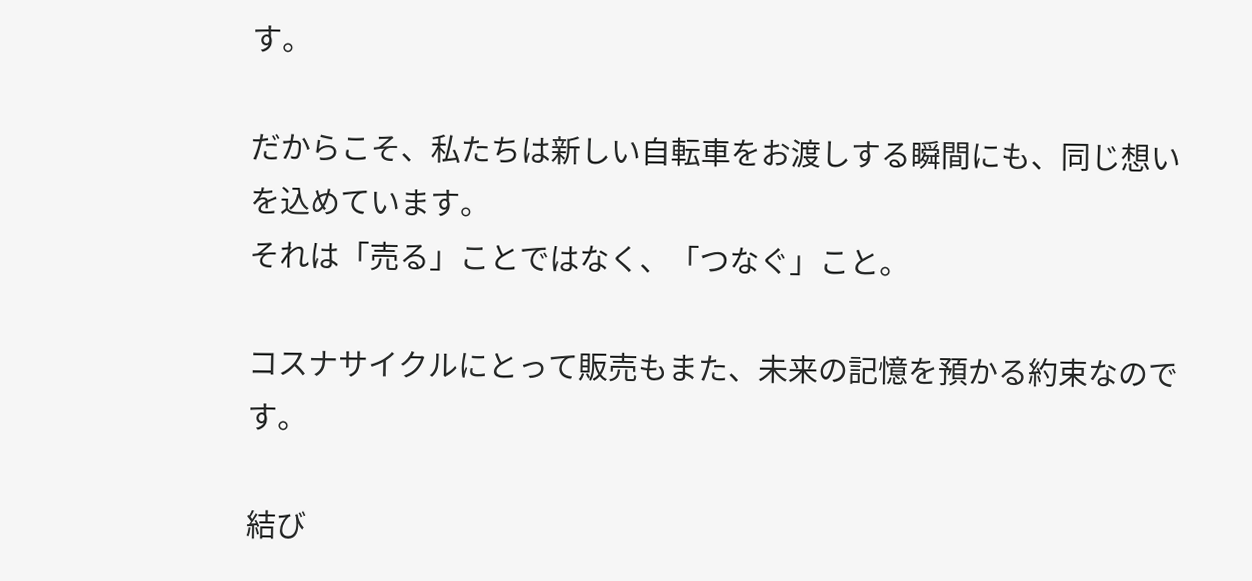す。

だからこそ、私たちは新しい自転車をお渡しする瞬間にも、同じ想いを込めています。
それは「売る」ことではなく、「つなぐ」こと。

コスナサイクルにとって販売もまた、未来の記憶を預かる約束なのです。

結び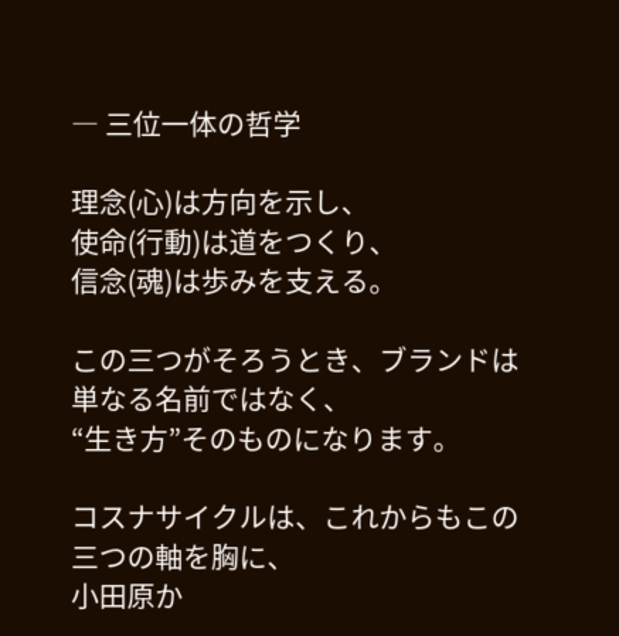― 三位一体の哲学

理念(心)は方向を示し、
使命(行動)は道をつくり、
信念(魂)は歩みを支える。

この三つがそろうとき、ブランドは単なる名前ではなく、
“生き方”そのものになります。

コスナサイクルは、これからもこの三つの軸を胸に、
小田原か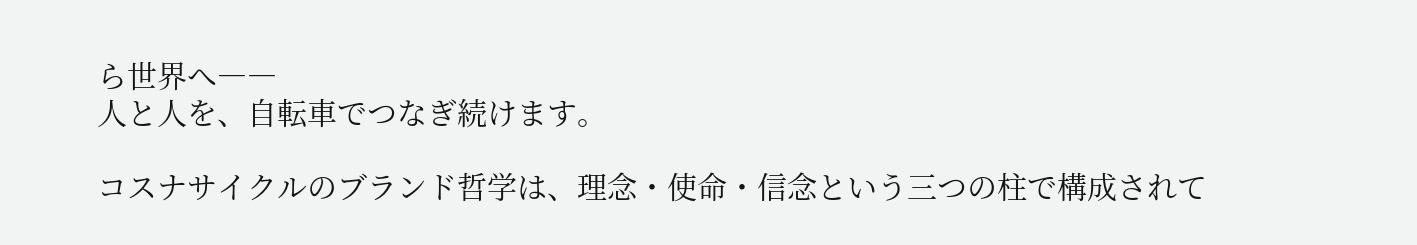ら世界へ――
人と人を、自転車でつなぎ続けます。

コスナサイクルのブランド哲学は、理念・使命・信念という三つの柱で構成されて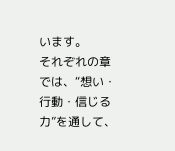います。
それぞれの章では、“想い・行動・信じる力”を通して、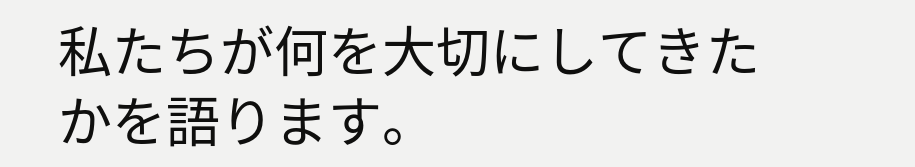私たちが何を大切にしてきたかを語ります。